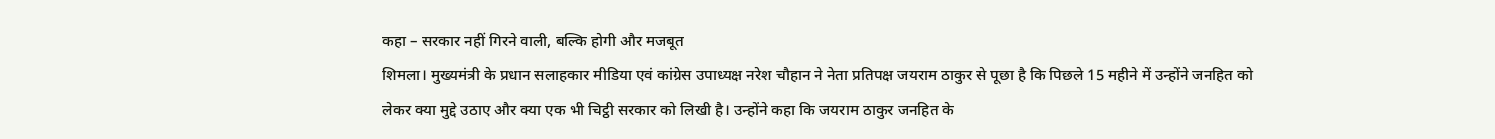कहा – सरकार नहीं गिरने वाली, बल्कि होगी और मजबूत
शिमला। मुख्यमंत्री के प्रधान सलाहकार मीडिया एवं कांग्रेस उपाध्यक्ष नरेश चौहान ने नेता प्रतिपक्ष जयराम ठाकुर से पूछा है कि पिछले 15 महीने में उन्होंने जनहित को लेकर क्या मुद्दे उठाए और क्या एक भी चिट्ठी सरकार को लिखी है। उन्होंने कहा कि जयराम ठाकुर जनहित के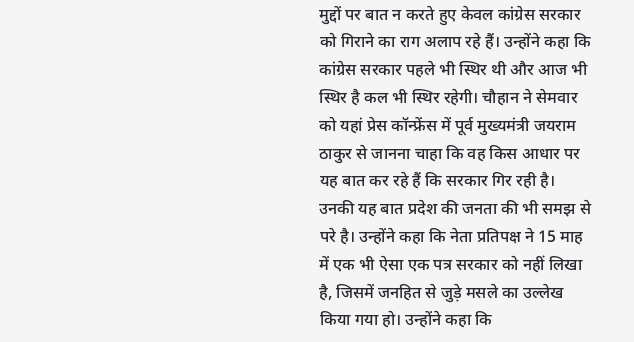मुद्दों पर बात न करते हुए केवल कांग्रेस सरकार को गिराने का राग अलाप रहे हैं। उन्होंने कहा कि कांग्रेस सरकार पहले भी स्थिर थी और आज भी स्थिर है कल भी स्थिर रहेगी। चौहान ने सेमवार को यहां प्रेस कॉन्फ्रेंस में पूर्व मुख्यमंत्री जयराम ठाकुर से जानना चाहा कि वह किस आधार पर यह बात कर रहे हैं कि सरकार गिर रही है। उनकी यह बात प्रदेश की जनता की भी समझ से परे है। उन्होंने कहा कि नेता प्रतिपक्ष ने 15 माह में एक भी ऐसा एक पत्र सरकार को नहीं लिखा है, जिसमें जनहित से जुड़े मसले का उल्लेख किया गया हो। उन्होंने कहा कि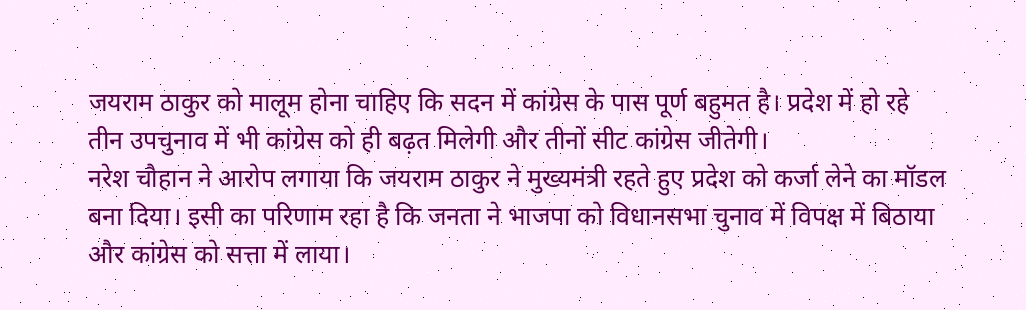जयराम ठाकुर को मालूम होना चाहिए कि सदन में कांग्रेस के पास पूर्ण बहुमत है। प्रदेश में हो रहे तीन उपचुनाव में भी कांग्रेस को ही बढ़त मिलेगी और तीनों सीट कांग्रेस जीतेगी।
नरेश चौहान ने आरोप लगाया कि जयराम ठाकुर ने मुख्यमंत्री रहते हुए प्रदेश को कर्जा लेने का मॉडल बना दिया। इसी का परिणाम रहा है कि जनता ने भाजपा को विधानसभा चुनाव में विपक्ष में बिठाया और कांग्रेस को सत्ता में लाया।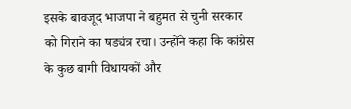इसके बावजूद भाजपा ने बहुमत से चुनी सरकार को गिराने का षड्यंत्र रचा। उन्होंने कहा कि कांग्रेस के कुछ बागी विधायकों और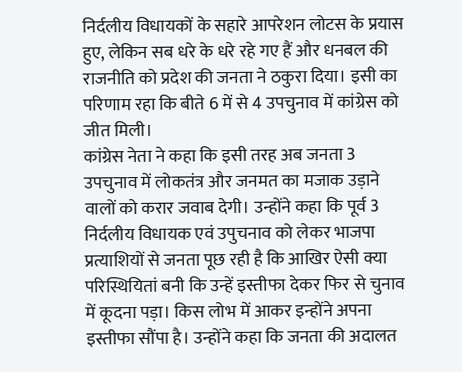निर्दलीय विधायकों के सहारे आपरेशन लोटस के प्रयास हुए, लेकिन सब धरे के धरे रहे गए हैं और धनबल की राजनीति को प्रदेश की जनता ने ठकुरा दिया। इसी का परिणाम रहा कि बीते 6 में से 4 उपचुनाव में कांग्रेस को जीत मिली।
कांग्रेस नेता ने कहा कि इसी तरह अब जनता 3 उपचुनाव में लोकतंत्र और जनमत का मजाक उड़ाने वालों को करार जवाब देगी। उन्होंने कहा कि पूर्व 3 निर्दलीय विधायक एवं उपुचनाव को लेकर भाजपा प्रत्याशियों से जनता पूछ रही है कि आखिर ऐसी क्या परिस्थियितां बनी कि उन्हें इस्तीफा देकर फिर से चुनाव में कूदना पड़ा। किस लोभ में आकर इन्होंने अपना इस्तीफा सौंपा है। उन्होंने कहा कि जनता की अदालत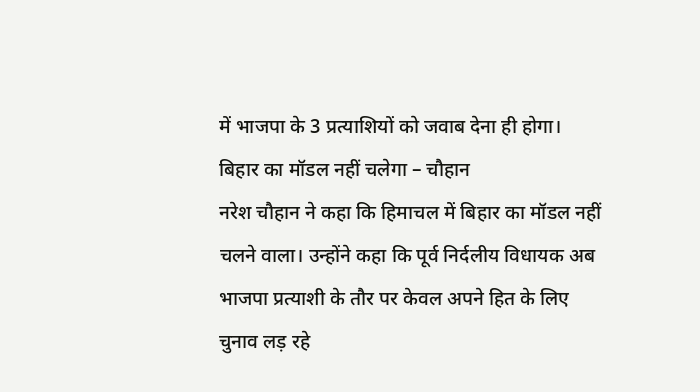में भाजपा के 3 प्रत्याशियों को जवाब देना ही होगा।
बिहार का मॉडल नहीं चलेगा – चौहान
नरेश चौहान ने कहा कि हिमाचल में बिहार का मॉडल नहीं चलने वाला। उन्होंने कहा कि पूर्व निर्दलीय विधायक अब भाजपा प्रत्याशी के तौर पर केवल अपने हित के लिए चुनाव लड़ रहे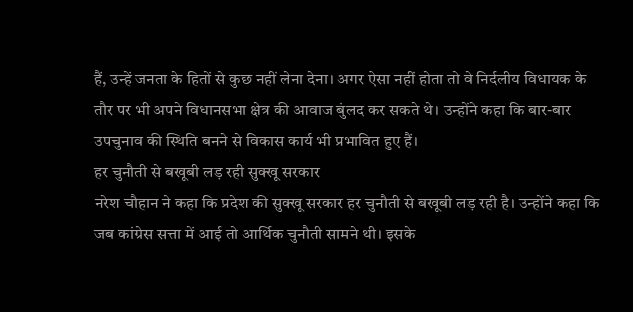हैं, उन्हें जनता के हितों से कुछ नहीं लेना देना। अगर ऐसा नहीं होता तो वे निर्दलीय विधायक के तौर पर भी अपने विधानसभा क्षेत्र की आवाज बुंलद कर सकते थे। उन्होंने कहा कि बार-बार उपचुनाव की स्थिति बनने से विकास कार्य भी प्रभावित हुए हैं।
हर चुनौती से बखूबी लड़ रही सुक्खू सरकार
नरेश चौहान ने कहा कि प्रदेश की सुक्खू सरकार हर चुनौती से बखूबी लड़ रही है। उन्होंने कहा कि जब कांग्रेस सत्ता में आई तो आर्थिक चुनौती सामने थी। इसके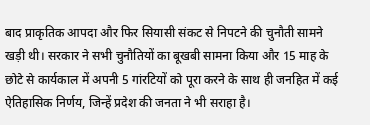बाद प्राकृतिक आपदा और फिर सियासी संकट से निपटने की चुनौती सामने खड़ी थी। सरकार ने सभी चुनौतियों का बूखबी सामना किया और 15 माह के छोटे से कार्यकाल में अपनी 5 गांरटियों को पूरा करने के साथ ही जनहित में कई ऐतिहासिक निर्णय, जिन्हें प्रदेश की जनता ने भी सराहा है।